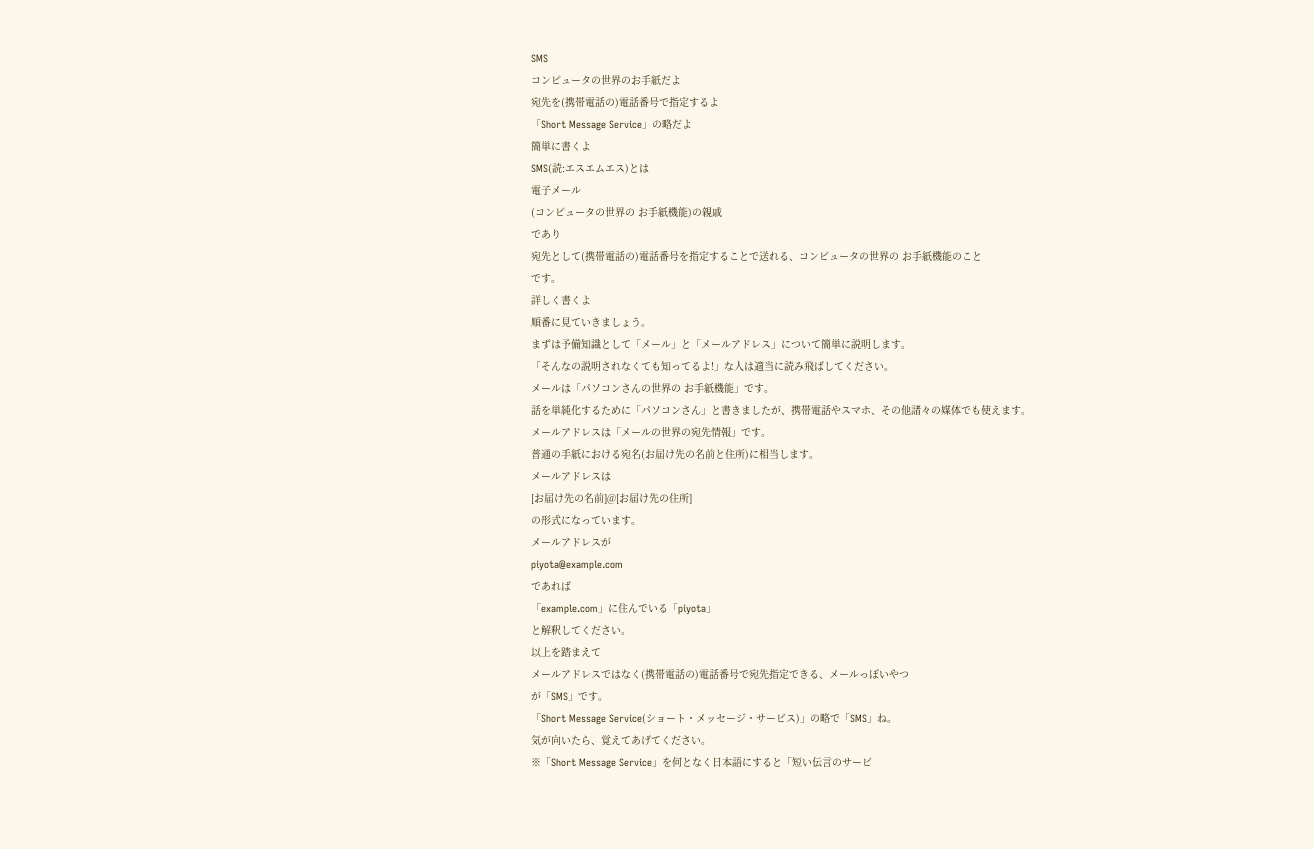SMS
コンピュータの世界のお手紙だよ
宛先を(携帯電話の)電話番号で指定するよ
「Short Message Service」の略だよ
簡単に書くよ
SMS(読:エスエムエス)とは
電子メール
(コンピュータの世界の お手紙機能)の親戚
であり
宛先として(携帯電話の)電話番号を指定することで送れる、コンピュータの世界の お手紙機能のこと
です。
詳しく書くよ
順番に見ていきましょう。
まずは予備知識として「メール」と「メールアドレス」について簡単に説明します。
「そんなの説明されなくても知ってるよ!」な人は適当に読み飛ばしてください。
メールは「パソコンさんの世界の お手紙機能」です。
話を単純化するために「パソコンさん」と書きましたが、携帯電話やスマホ、その他諸々の媒体でも使えます。
メールアドレスは「メールの世界の宛先情報」です。
普通の手紙における宛名(お届け先の名前と住所)に相当します。
メールアドレスは
[お届け先の名前]@[お届け先の住所]
の形式になっています。
メールアドレスが
piyota@example.com
であれば
「example.com」に住んでいる「piyota」
と解釈してください。
以上を踏まえて
メールアドレスではなく(携帯電話の)電話番号で宛先指定できる、メールっぽいやつ
が「SMS」です。
「Short Message Service(ショート・メッセージ・サービス)」の略で「SMS」ね。
気が向いたら、覚えてあげてください。
※「Short Message Service」を何となく日本語にすると「短い伝言のサービ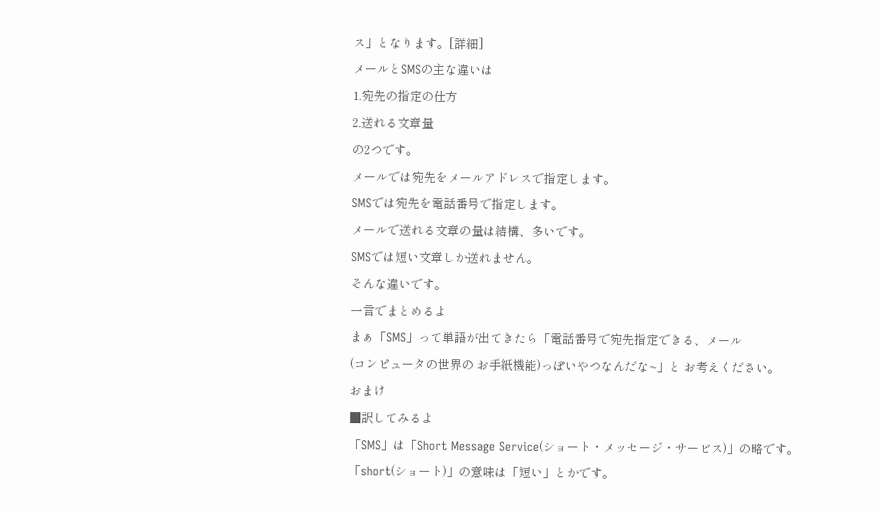ス」となります。[詳細]
メールとSMSの主な違いは
1.宛先の指定の仕方
2.送れる文章量
の2つです。
メールでは宛先をメールアドレスで指定します。
SMSでは宛先を電話番号で指定します。
メールで送れる文章の量は結構、多いです。
SMSでは短い文章しか送れません。
そんな違いです。
一言でまとめるよ
まぁ「SMS」って単語が出てきたら「電話番号で宛先指定できる、メール
(コンピュータの世界の お手紙機能)っぽいやつなんだな~」と お考えください。
おまけ
■訳してみるよ
「SMS」は「Short Message Service(ショート・メッセージ・サービス)」の略です。
「short(ショート)」の意味は「短い」とかです。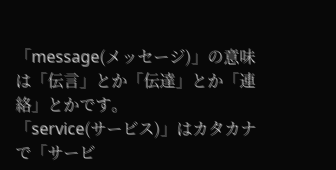「message(メッセージ)」の意味は「伝言」とか「伝達」とか「連絡」とかです。
「service(サービス)」はカタカナで「サービ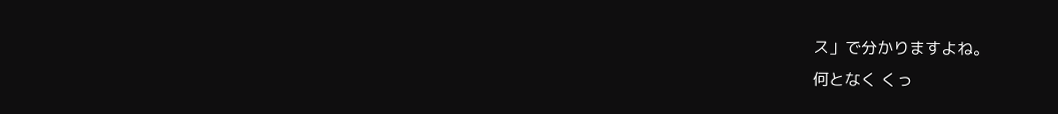ス」で分かりますよね。
何となく くっ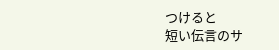つけると
短い伝言のサ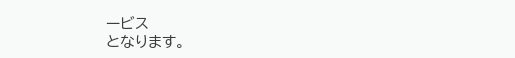ービス
となります。